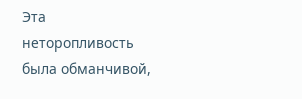Эта неторопливость была обманчивой,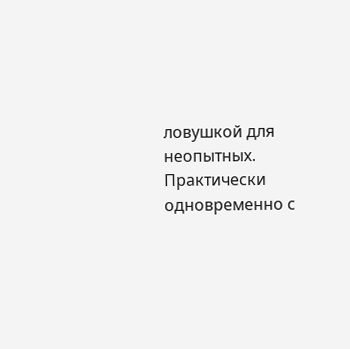ловушкой для неопытных. Практически одновременно с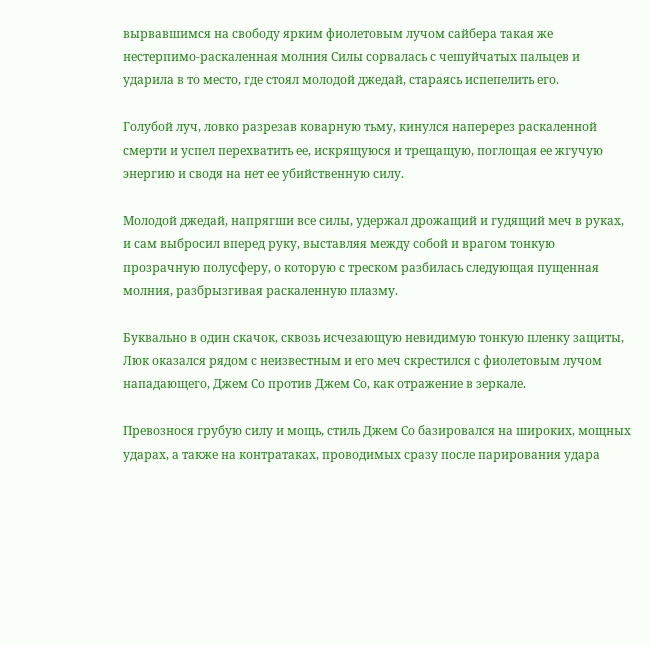вырвавшимся на свободу ярким фиолетовым лучом сайбера такая же нестерпимо-раскаленная молния Силы сорвалась с чешуйчатых пальцев и ударила в то место, где стоял молодой джедай, стараясь испепелить его.

Голубой луч, ловко разрезав коварную тьму, кинулся наперерез раскаленной смерти и успел перехватить ее, искрящуюся и трещащую, поглощая ее жгучую энергию и сводя на нет ее убийственную силу.

Молодой джедай, напрягши все силы, удержал дрожащий и гудящий меч в руках, и сам выбросил вперед руку, выставляя между собой и врагом тонкую прозрачную полусферу, о которую с треском разбилась следующая пущенная молния, разбрызгивая раскаленную плазму.

Буквально в один скачок, сквозь исчезающую невидимую тонкую пленку защиты, Люк оказался рядом с неизвестным и его меч скрестился с фиолетовым лучом нападающего, Джем Со против Джем Со, как отражение в зеркале.

Превознося грубую силу и мощь, стиль Джем Со базировался на широких, мощных ударах, а также на контратаках, проводимых сразу после парирования удара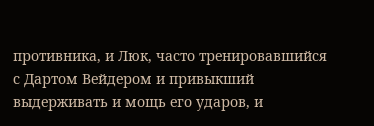противника, и Люк, часто тренировавшийся с Дартом Вейдером и привыкший выдерживать и мощь его ударов, и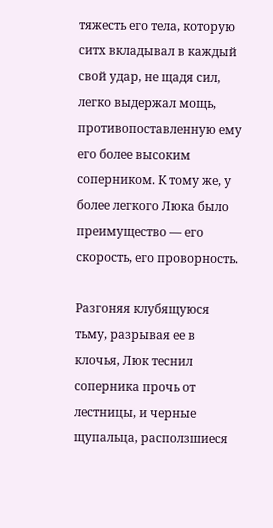тяжесть его тела, которую ситх вкладывал в каждый свой удар, не щадя сил, легко выдержал мощь, противопоставленную ему его более высоким соперником. К тому же, у более легкого Люка было преимущество — его скорость, его проворность.

Разгоняя клубящуюся тьму, разрывая ее в клочья, Люк теснил соперника прочь от лестницы, и черные щупальца, расползшиеся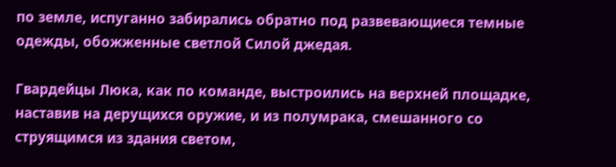по земле, испуганно забирались обратно под развевающиеся темные одежды, обожженные светлой Силой джедая.

Гвардейцы Люка, как по команде, выстроились на верхней площадке, наставив на дерущихся оружие, и из полумрака, смешанного со струящимся из здания светом,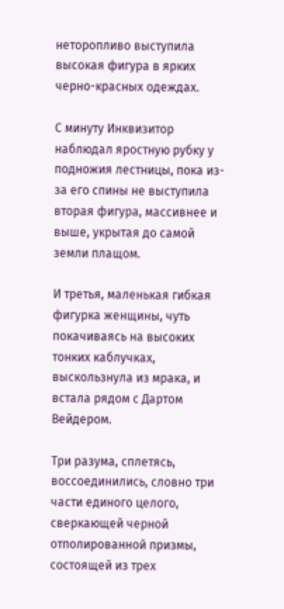неторопливо выступила высокая фигура в ярких черно-красных одеждах.

С минуту Инквизитор наблюдал яростную рубку у подножия лестницы, пока из-за его спины не выступила вторая фигура, массивнее и выше, укрытая до самой земли плащом.

И третья, маленькая гибкая фигурка женщины, чуть покачиваясь на высоких тонких каблучках, выскользнула из мрака, и встала рядом с Дартом Вейдером.

Три разума, сплетясь, воссоединились, словно три части единого целого, сверкающей черной отполированной призмы, состоящей из трех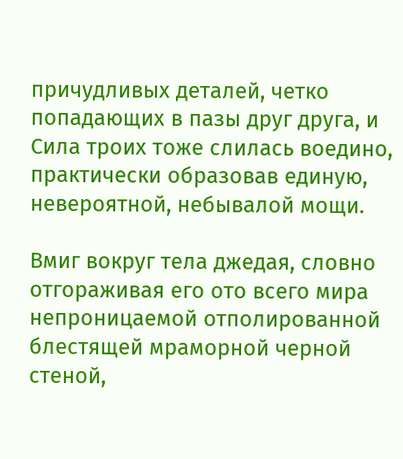причудливых деталей, четко попадающих в пазы друг друга, и Сила троих тоже слилась воедино, практически образовав единую, невероятной, небывалой мощи.

Вмиг вокруг тела джедая, словно отгораживая его ото всего мира непроницаемой отполированной блестящей мраморной черной стеной,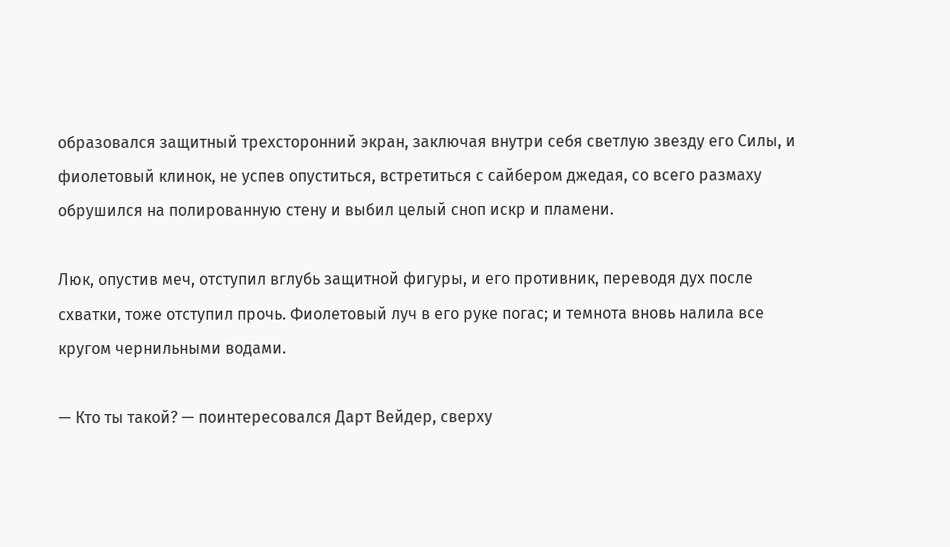образовался защитный трехсторонний экран, заключая внутри себя светлую звезду его Силы, и фиолетовый клинок, не успев опуститься, встретиться с сайбером джедая, со всего размаху обрушился на полированную стену и выбил целый сноп искр и пламени.

Люк, опустив меч, отступил вглубь защитной фигуры, и его противник, переводя дух после схватки, тоже отступил прочь. Фиолетовый луч в его руке погас; и темнота вновь налила все кругом чернильными водами.

— Кто ты такой? — поинтересовался Дарт Вейдер, сверху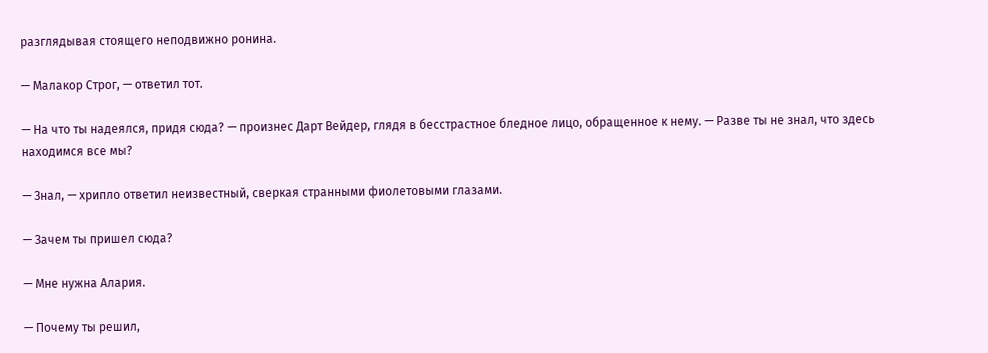разглядывая стоящего неподвижно ронина.

— Малакор Строг, — ответил тот.

— На что ты надеялся, придя сюда? — произнес Дарт Вейдер, глядя в бесстрастное бледное лицо, обращенное к нему. — Разве ты не знал, что здесь находимся все мы?

— Знал, — хрипло ответил неизвестный, сверкая странными фиолетовыми глазами.

— Зачем ты пришел сюда?

— Мне нужна Алария.

— Почему ты решил,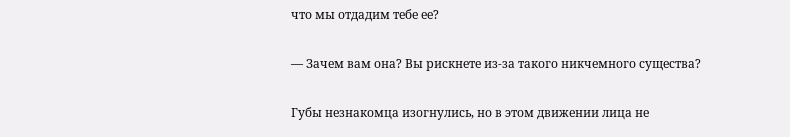что мы отдадим тебе ее?

— Зачем вам она? Вы рискнете из-за такого никчемного существа?

Губы незнакомца изогнулись, но в этом движении лица не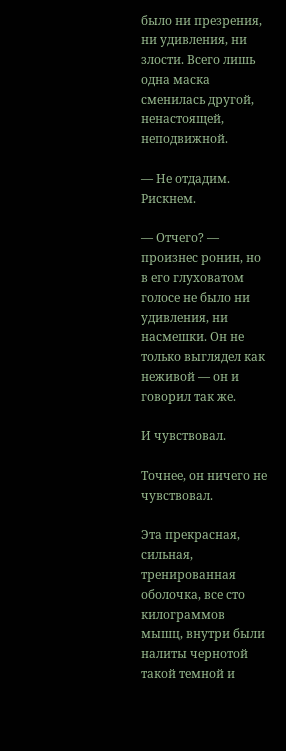было ни презрения, ни удивления, ни злости. Всего лишь одна маска сменилась другой, ненастоящей, неподвижной.

— Не отдадим. Рискнем.

— Отчего? — произнес ронин, но в его глуховатом голосе не было ни удивления, ни насмешки. Он не только выглядел как неживой — он и говорил так же.

И чувствовал.

Точнее, он ничего не чувствовал.

Эта прекрасная, сильная, тренированная оболочка, все сто килограммов мышц, внутри были налиты чернотой такой темной и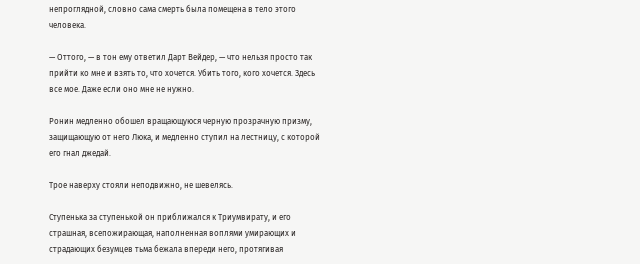непроглядной, словно сама смерть была помещена в тело этого человека.

— Оттого, — в тон ему ответил Дарт Вейдер, — что нельзя просто так прийти ко мне и взять то, что хочется. Убить того, кого хочется. Здесь все мое. Даже если оно мне не нужно.

Ронин медленно обошел вращающуюся черную прозрачную призму, защищающую от него Люка, и медленно ступил на лестницу, с которой его гнал джедай.

Трое наверху стояли неподвижно, не шевелясь.

Ступенька за ступенькой он приближался к Триумвирату, и его страшная, всепожирающая, наполненная воплями умирающих и страдающих безумцев тьма бежала впереди него, протягивая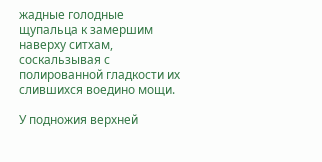жадные голодные щупальца к замершим наверху ситхам, соскальзывая с полированной гладкости их слившихся воедино мощи.

У подножия верхней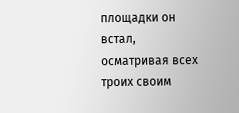площадки он встал, осматривая всех троих своим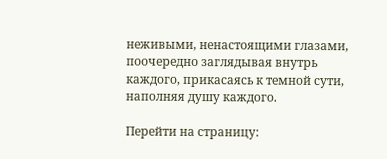неживыми, ненастоящими глазами, поочередно заглядывая внутрь каждого, прикасаясь к темной сути, наполняя душу каждого.

Перейти на страницу: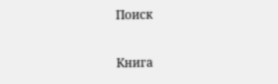Поиск

Книга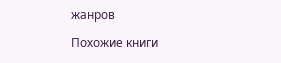жанров

Похожие книги